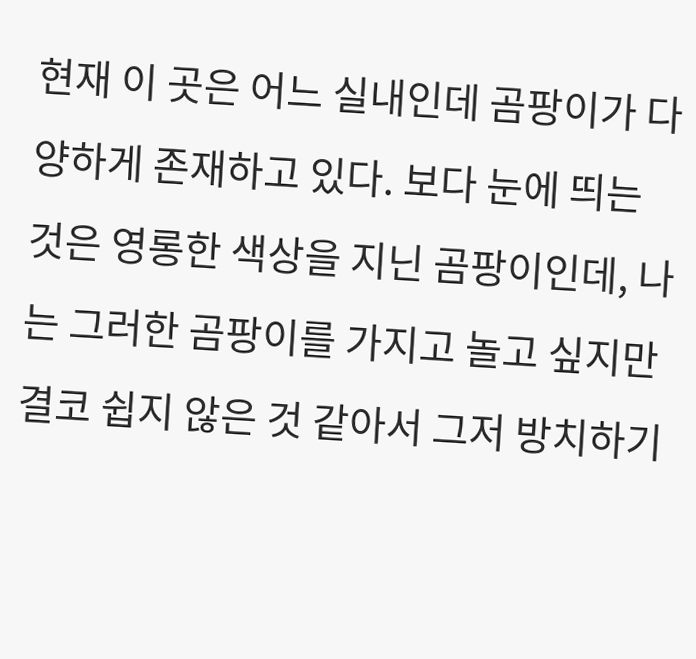현재 이 곳은 어느 실내인데 곰팡이가 다양하게 존재하고 있다. 보다 눈에 띄는 것은 영롱한 색상을 지닌 곰팡이인데, 나는 그러한 곰팡이를 가지고 놀고 싶지만 결코 쉽지 않은 것 같아서 그저 방치하기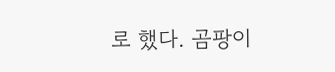로 했다. 곰팡이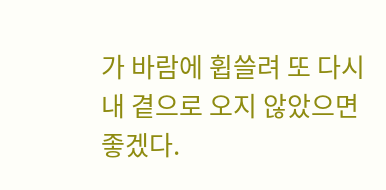가 바람에 휩쓸려 또 다시 내 곁으로 오지 않았으면 좋겠다.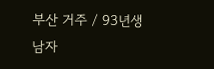부산 거주 / 93년생 남자